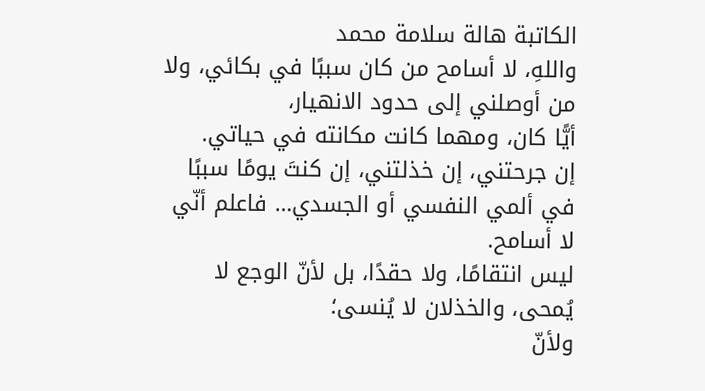الكاتبة هالة سلامة محمد
واللهِ، لا أسامح من كان سببًا في بكائي، ولا من أوصلني إلى حدود الانهيار،
أيًّا كان، ومهما كانت مكانته في حياتي.
إن جرحتني، إن خذلتني، إن كنتَ يومًا سببًا في ألمي النفسي أو الجسدي… فاعلم أنّي لا أسامح.
ليس انتقامًا، ولا حقدًا، بل لأنّ الوجع لا يُمحى، والخذلان لا يُنسى؛
ولأنّ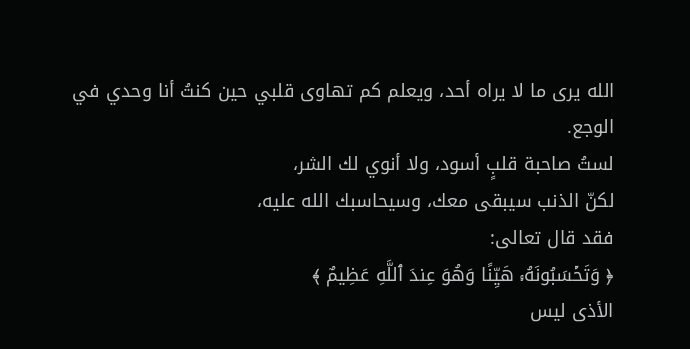الله يرى ما لا يراه أحد، ويعلم كم تهاوى قلبي حين كنتُ أنا وحدي في الوجع.
لستُ صاحبة قلبٍ أسود، ولا أنوي لك الشر،
لكنّ الذنب سيبقى معك، وسيحاسبك الله عليه،
فقد قال تعالى:
﴿ وَتَحۡسَبُونَهُۥ هَيِّنًا وَهُوَ عِندَ ٱللَّهِ عَظِيمٌ ﴾
الأذى ليس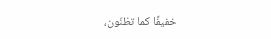خفيفًا كما تظنّون،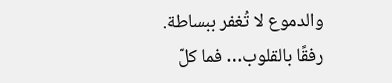والدموع لا تُغفر ببساطة.
رفقًا بالقلوب… فما كلّ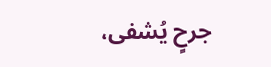جرحٍ يُشفى،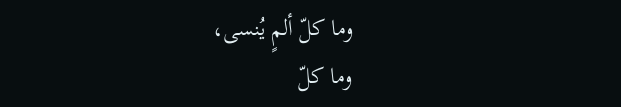وما كلّ ألمٍ يُنسى،
وما كلّ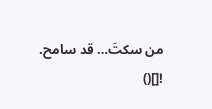من سكتَ… قد سامح.
![]()